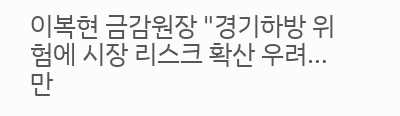이복현 금감원장 "경기하방 위험에 시장 리스크 확산 우려…만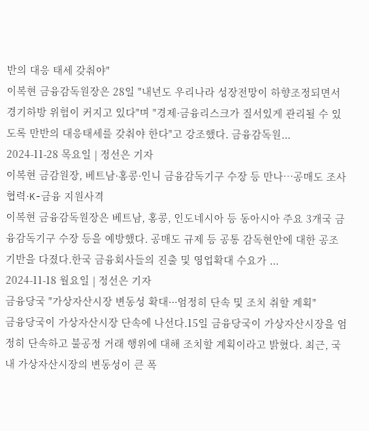반의 대응 태세 갖춰야"
이복현 금융감독원장은 28일 "내년도 우리나라 성장전망이 하향조정되면서 경기하방 위험이 커지고 있다"며 "경제·금융리스크가 질서있게 관리될 수 있도록 만반의 대응태세를 갖춰야 한다"고 강조했다. 금융감독원...
2024-11-28 목요일 | 정선은 기자
이복현 금감원장, 베트남·홍콩·인니 금융감독기구 수장 등 만나…공매도 조사 협력·K-금융 지원사격
이복현 금융감독원장은 베트남, 홍콩, 인도네시아 등 동아시아 주요 3개국 금융감독기구 수장 등을 예방했다. 공매도 규제 등 공통 감독현안에 대한 공조 기반을 다졌다.한국 금융회사들의 진출 및 영업확대 수요가 ...
2024-11-18 월요일 | 정선은 기자
금융당국 "가상자산시장 변동성 확대···엄정히 단속 및 조치 취할 계획"
금융당국이 가상자산시장 단속에 나선다.15일 금융당국이 가상자산시장을 엄정히 단속하고 불공정 거래 행위에 대해 조치할 계획이라고 밝혔다. 최근, 국내 가상자산시장의 변동성이 큰 폭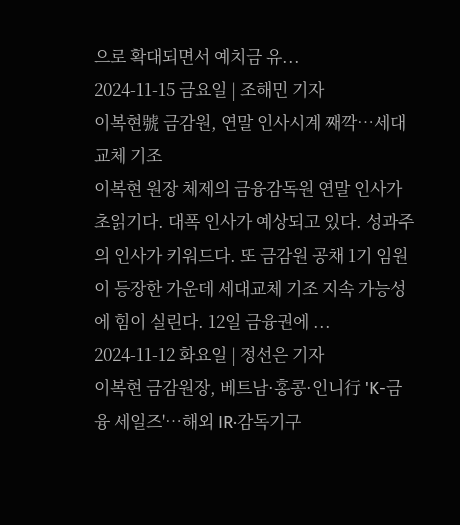으로 확대되면서 예치금 유...
2024-11-15 금요일 | 조해민 기자
이복현號 금감원, 연말 인사시계 째깍…세대교체 기조
이복현 원장 체제의 금융감독원 연말 인사가 초읽기다. 대폭 인사가 예상되고 있다. 성과주의 인사가 키워드다. 또 금감원 공채 1기 임원이 등장한 가운데 세대교체 기조 지속 가능성에 힘이 실린다. 12일 금융권에 ...
2024-11-12 화요일 | 정선은 기자
이복현 금감원장, 베트남·홍콩·인니行 'K-금융 세일즈'…해외 IR·감독기구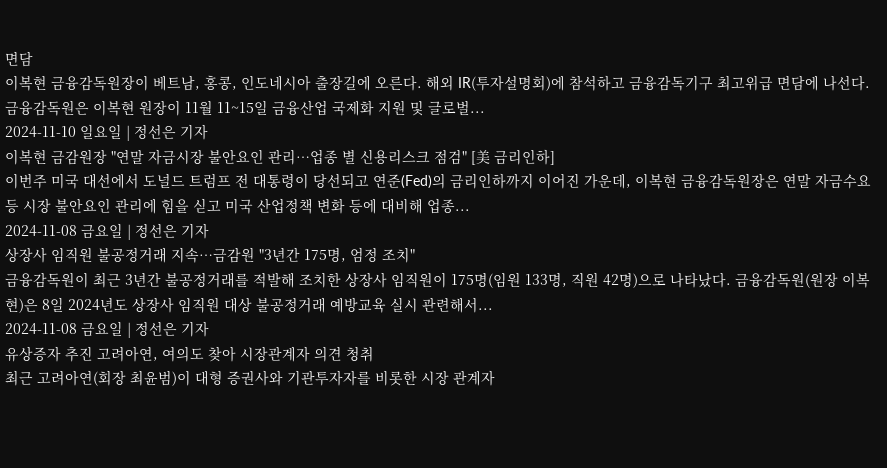면담
이복현 금융감독원장이 베트남, 홍콩, 인도네시아 출장길에 오른다. 해외 IR(투자설명회)에 참석하고 금융감독기구 최고위급 면담에 나선다.금융감독원은 이복현 원장이 11월 11~15일 금융산업 국제화 지원 및 글로벌...
2024-11-10 일요일 | 정선은 기자
이복현 금감원장 "연말 자금시장 불안요인 관리…업종 별 신용리스크 점검" [美 금리인하]
이번주 미국 대선에서 도널드 트럼프 전 대통령이 당선되고 연준(Fed)의 금리인하까지 이어진 가운데, 이복현 금융감독원장은 연말 자금수요 등 시장 불안요인 관리에 힘을 싣고 미국 산업정책 변화 등에 대비해 업종...
2024-11-08 금요일 | 정선은 기자
상장사 임직원 불공정거래 지속…금감원 "3년간 175명, 엄정 조치"
금융감독원이 최근 3년간 불공정거래를 적발해 조치한 상장사 임직원이 175명(임원 133명, 직원 42명)으로 나타났다. 금융감독원(원장 이복현)은 8일 2024년도 상장사 임직원 대상 불공정거래 예방교육 실시 관련해서...
2024-11-08 금요일 | 정선은 기자
유상증자 추진 고려아연, 여의도 찾아 시장관계자 의견 청취
최근 고려아연(회장 최윤범)이 대형 증권사와 기관투자자를 비롯한 시장 관계자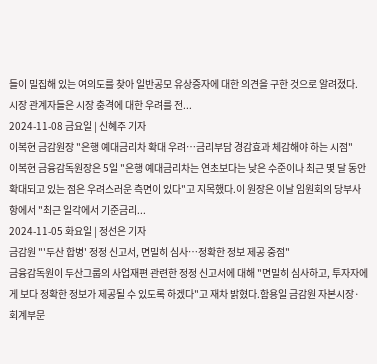들이 밀집해 있는 여의도를 찾아 일반공모 유상증자에 대한 의견을 구한 것으로 알려졌다. 시장 관계자들은 시장 충격에 대한 우려를 전...
2024-11-08 금요일 | 신혜주 기자
이복현 금감원장 "은행 예대금리차 확대 우려…금리부담 경감효과 체감해야 하는 시점"
이복현 금융감독원장은 5일 "은행 예대금리차는 연초보다는 낮은 수준이나 최근 몇 달 동안 확대되고 있는 점은 우려스러운 측면이 있다"고 지목했다.이 원장은 이날 임원회의 당부사항에서 "최근 일각에서 기준금리...
2024-11-05 화요일 | 정선은 기자
금감원 "'두산 합병' 정정 신고서, 면밀히 심사…정확한 정보 제공 중점"
금융감독원이 두산그룹의 사업재편 관련한 정정 신고서에 대해 "면밀히 심사하고, 투자자에게 보다 정확한 정보가 제공될 수 있도록 하겠다"고 재차 밝혔다.함용일 금감원 자본시장·회계부문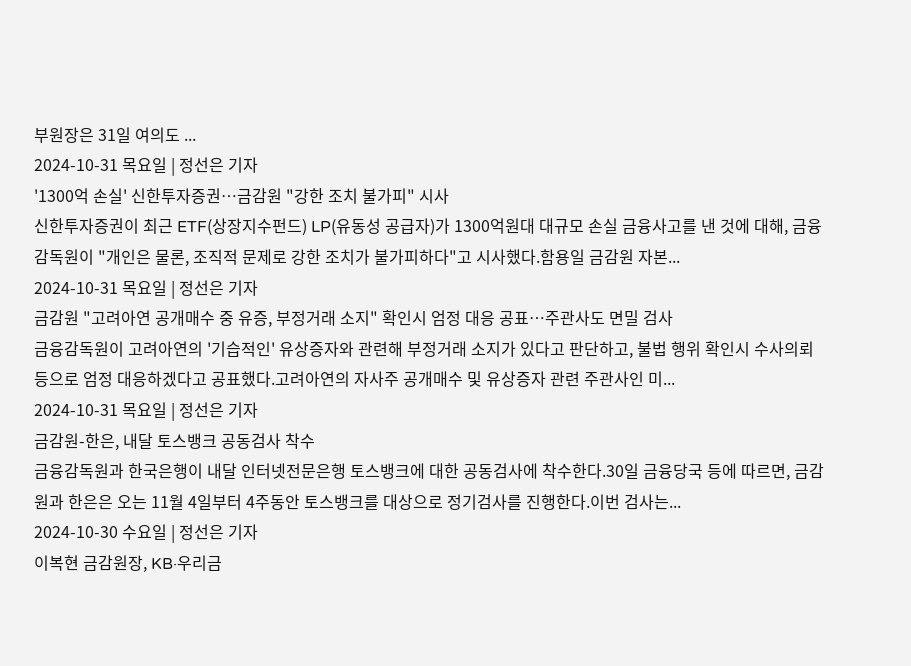부원장은 31일 여의도 ...
2024-10-31 목요일 | 정선은 기자
'1300억 손실' 신한투자증권…금감원 "강한 조치 불가피" 시사
신한투자증권이 최근 ETF(상장지수펀드) LP(유동성 공급자)가 1300억원대 대규모 손실 금융사고를 낸 것에 대해, 금융감독원이 "개인은 물론, 조직적 문제로 강한 조치가 불가피하다"고 시사했다.함용일 금감원 자본...
2024-10-31 목요일 | 정선은 기자
금감원 "고려아연 공개매수 중 유증, 부정거래 소지" 확인시 엄정 대응 공표…주관사도 면밀 검사
금융감독원이 고려아연의 '기습적인' 유상증자와 관련해 부정거래 소지가 있다고 판단하고, 불법 행위 확인시 수사의뢰 등으로 엄정 대응하겠다고 공표했다.고려아연의 자사주 공개매수 및 유상증자 관련 주관사인 미...
2024-10-31 목요일 | 정선은 기자
금감원-한은, 내달 토스뱅크 공동검사 착수
금융감독원과 한국은행이 내달 인터넷전문은행 토스뱅크에 대한 공동검사에 착수한다.30일 금융당국 등에 따르면, 금감원과 한은은 오는 11월 4일부터 4주동안 토스뱅크를 대상으로 정기검사를 진행한다.이번 검사는...
2024-10-30 수요일 | 정선은 기자
이복현 금감원장, KB·우리금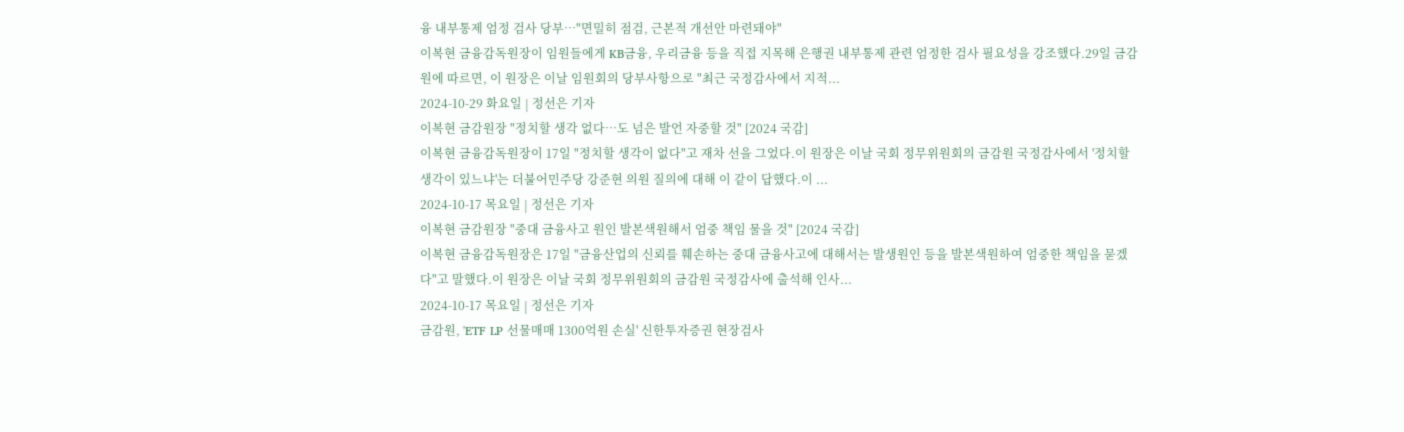융 내부통제 엄정 검사 당부…"면밀히 점검, 근본적 개선안 마련돼야"
이복현 금융감독원장이 임원들에게 KB금융, 우리금융 등을 직접 지목해 은행권 내부통제 관련 엄정한 검사 필요성을 강조했다.29일 금감원에 따르면, 이 원장은 이날 임원회의 당부사항으로 "최근 국정감사에서 지적...
2024-10-29 화요일 | 정선은 기자
이복현 금감원장 "정치할 생각 없다…도 넘은 발언 자중할 것" [2024 국감]
이복현 금융감독원장이 17일 "정치할 생각이 없다"고 재차 선을 그었다.이 원장은 이날 국회 정무위원회의 금감원 국정감사에서 '정치할 생각이 있느냐'는 더불어민주당 강준현 의원 질의에 대해 이 같이 답했다.이 ...
2024-10-17 목요일 | 정선은 기자
이복현 금감원장 "중대 금융사고 원인 발본색원해서 엄중 책임 물을 것" [2024 국감]
이복현 금융감독원장은 17일 "금융산업의 신뢰를 훼손하는 중대 금융사고에 대해서는 발생원인 등을 발본색원하여 엄중한 책임을 묻겠다"고 말했다.이 원장은 이날 국회 정무위원회의 금감원 국정감사에 출석해 인사...
2024-10-17 목요일 | 정선은 기자
금감원, 'ETF LP 선물매매 1300억원 손실' 신한투자증권 현장검사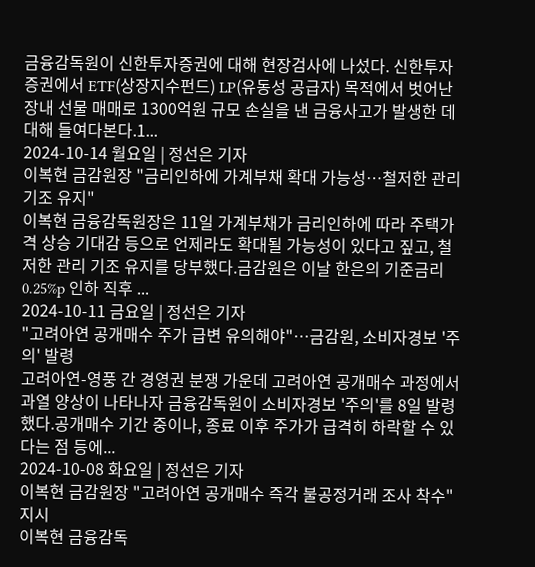금융감독원이 신한투자증권에 대해 현장검사에 나섰다. 신한투자증권에서 ETF(상장지수펀드) LP(유동성 공급자) 목적에서 벗어난 장내 선물 매매로 1300억원 규모 손실을 낸 금융사고가 발생한 데 대해 들여다본다.1...
2024-10-14 월요일 | 정선은 기자
이복현 금감원장 "금리인하에 가계부채 확대 가능성…철저한 관리 기조 유지"
이복현 금융감독원장은 11일 가계부채가 금리인하에 따라 주택가격 상승 기대감 등으로 언제라도 확대될 가능성이 있다고 짚고, 철저한 관리 기조 유지를 당부했다.금감원은 이날 한은의 기준금리 0.25%p 인하 직후 ...
2024-10-11 금요일 | 정선은 기자
"고려아연 공개매수 주가 급변 유의해야"…금감원, 소비자경보 '주의' 발령
고려아연-영풍 간 경영권 분쟁 가운데 고려아연 공개매수 과정에서 과열 양상이 나타나자 금융감독원이 소비자경보 '주의'를 8일 발령했다.공개매수 기간 중이나, 종료 이후 주가가 급격히 하락할 수 있다는 점 등에...
2024-10-08 화요일 | 정선은 기자
이복현 금감원장 "고려아연 공개매수 즉각 불공정거래 조사 착수" 지시
이복현 금융감독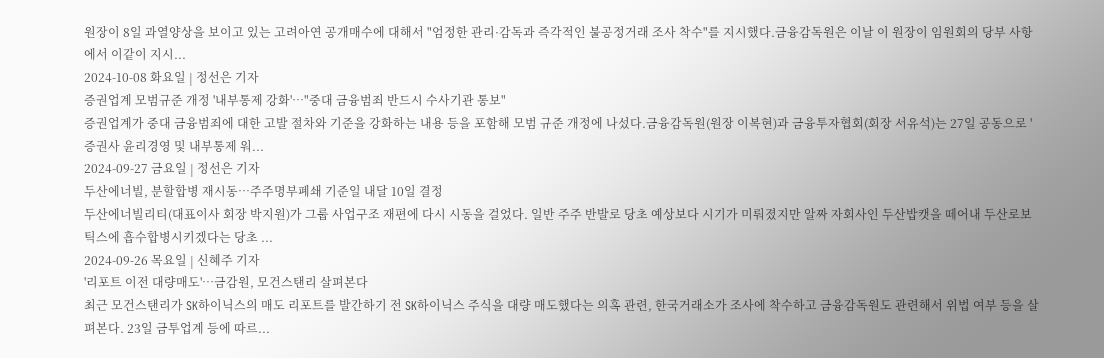원장이 8일 과열양상을 보이고 있는 고려아연 공개매수에 대해서 "엄정한 관리·감독과 즉각적인 불공정거래 조사 착수"를 지시했다.금융감독원은 이날 이 원장이 임원회의 당부 사항에서 이같이 지시...
2024-10-08 화요일 | 정선은 기자
증권업계 모범규준 개정 '내부통제 강화'…"중대 금융범죄 반드시 수사기관 통보"
증권업계가 중대 금융범죄에 대한 고발 절차와 기준을 강화하는 내용 등을 포함해 모범 규준 개정에 나섰다.금융감독원(원장 이복현)과 금융투자협회(회장 서유석)는 27일 공동으로 '증권사 윤리경영 및 내부통제 워...
2024-09-27 금요일 | 정선은 기자
두산에너빌, 분할합병 재시동…주주명부폐쇄 기준일 내달 10일 결정
두산에너빌리티(대표이사 회장 박지원)가 그룹 사업구조 재편에 다시 시동을 걸었다. 일반 주주 반발로 당초 예상보다 시기가 미뤄졌지만 알짜 자회사인 두산밥캣을 떼어내 두산로보틱스에 흡수합병시키겠다는 당초 ...
2024-09-26 목요일 | 신혜주 기자
'리포트 이전 대량매도'…금감원, 모건스탠리 살펴본다
최근 모건스탠리가 SK하이닉스의 매도 리포트를 발간하기 전 SK하이닉스 주식을 대량 매도했다는 의혹 관련, 한국거래소가 조사에 착수하고 금융감독원도 관련해서 위법 여부 등을 살펴본다. 23일 금투업계 등에 따르...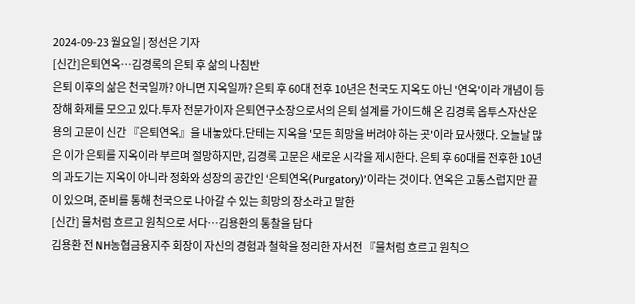2024-09-23 월요일 | 정선은 기자
[신간]은퇴연옥…김경록의 은퇴 후 삶의 나침반
은퇴 이후의 삶은 천국일까? 아니면 지옥일까? 은퇴 후 60대 전후 10년은 천국도 지옥도 아닌 '연옥'이라 개념이 등장해 화제를 모으고 있다.투자 전문가이자 은퇴연구소장으로서의 은퇴 설계를 가이드해 온 김경록 옵투스자산운용의 고문이 신간 『은퇴연옥』을 내놓았다.단테는 지옥을 '모든 희망을 버려야 하는 곳'이라 묘사했다. 오늘날 많은 이가 은퇴를 지옥이라 부르며 절망하지만, 김경록 고문은 새로운 시각을 제시한다. 은퇴 후 60대를 전후한 10년의 과도기는 지옥이 아니라 정화와 성장의 공간인 ‘은퇴연옥(Purgatory)’이라는 것이다. 연옥은 고통스럽지만 끝이 있으며, 준비를 통해 천국으로 나아갈 수 있는 희망의 장소라고 말한
[신간] 물처럼 흐르고 원칙으로 서다…김용환의 통찰을 담다
김용환 전 NH농협금융지주 회장이 자신의 경험과 철학을 정리한 자서전 『물처럼 흐르고 원칙으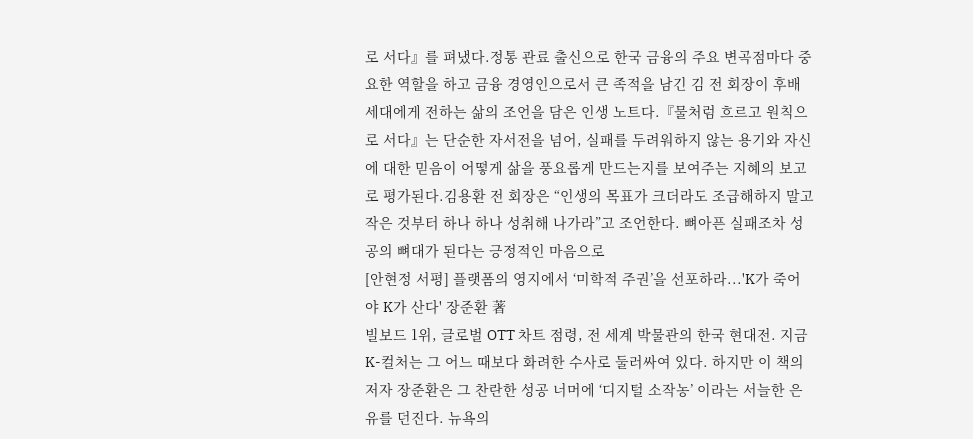로 서다』를 펴냈다.정통 관료 출신으로 한국 금융의 주요 변곡점마다 중요한 역할을 하고 금융 경영인으로서 큰 족적을 남긴 김 전 회장이 후배 세대에게 전하는 삶의 조언을 담은 인생 노트다.『물처럼 흐르고 원칙으로 서다』는 단순한 자서전을 넘어, 실패를 두려워하지 않는 용기와 자신에 대한 믿음이 어떻게 삶을 풍요롭게 만드는지를 보여주는 지혜의 보고로 평가된다.김용환 전 회장은 “인생의 목표가 크더라도 조급해하지 말고 작은 것부터 하나 하나 성취해 나가라”고 조언한다. 뼈아픈 실패조차 성공의 뼈대가 된다는 긍정적인 마음으로
[안현정 서평] 플랫폼의 영지에서 ‘미학적 주권’을 선포하라...'K가 죽어야 K가 산다' 장준환 著
빌보드 1위, 글로벌 OTT 차트 점령, 전 세계 박물관의 한국 현대전. 지금 K-컬처는 그 어느 때보다 화려한 수사로 둘러싸여 있다. 하지만 이 책의 저자 장준환은 그 찬란한 성공 너머에 ‘디지털 소작농’ 이라는 서늘한 은유를 던진다. 뉴욕의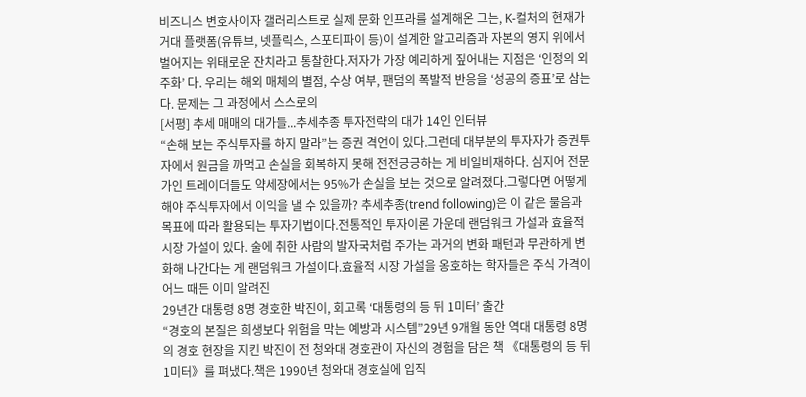비즈니스 변호사이자 갤러리스트로 실제 문화 인프라를 설계해온 그는, K-컬처의 현재가 거대 플랫폼(유튜브, 넷플릭스, 스포티파이 등)이 설계한 알고리즘과 자본의 영지 위에서 벌어지는 위태로운 잔치라고 통찰한다.저자가 가장 예리하게 짚어내는 지점은 ‘인정의 외주화’ 다. 우리는 해외 매체의 별점, 수상 여부, 팬덤의 폭발적 반응을 ‘성공의 증표’로 삼는다. 문제는 그 과정에서 스스로의
[서평] 추세 매매의 대가들...추세추종 투자전략의 대가 14인 인터뷰
“손해 보는 주식투자를 하지 말라”는 증권 격언이 있다.그런데 대부분의 투자자가 증권투자에서 원금을 까먹고 손실을 회복하지 못해 전전긍긍하는 게 비일비재하다. 심지어 전문가인 트레이더들도 약세장에서는 95%가 손실을 보는 것으로 알려졌다.그렇다면 어떻게 해야 주식투자에서 이익을 낼 수 있을까? 추세추종(trend following)은 이 같은 물음과 목표에 따라 활용되는 투자기법이다.전통적인 투자이론 가운데 랜덤워크 가설과 효율적 시장 가설이 있다. 술에 취한 사람의 발자국처럼 주가는 과거의 변화 패턴과 무관하게 변화해 나간다는 게 랜덤워크 가설이다.효율적 시장 가설을 옹호하는 학자들은 주식 가격이 어느 때든 이미 알려진
29년간 대통령 8명 경호한 박진이, 회고록 ‘대통령의 등 뒤 1미터’ 출간
“경호의 본질은 희생보다 위험을 막는 예방과 시스템”29년 9개월 동안 역대 대통령 8명의 경호 현장을 지킨 박진이 전 청와대 경호관이 자신의 경험을 담은 책 《대통령의 등 뒤 1미터》를 펴냈다.책은 1990년 청와대 경호실에 입직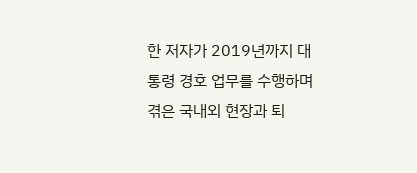한 저자가 2019년까지 대통령 경호 업무를 수행하며 겪은 국내외 현장과 퇴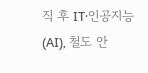직 후 IT·인공지능(AI), 철도 안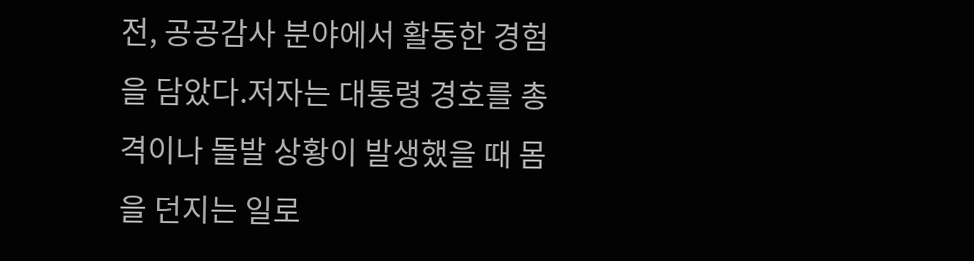전, 공공감사 분야에서 활동한 경험을 담았다.저자는 대통령 경호를 총격이나 돌발 상황이 발생했을 때 몸을 던지는 일로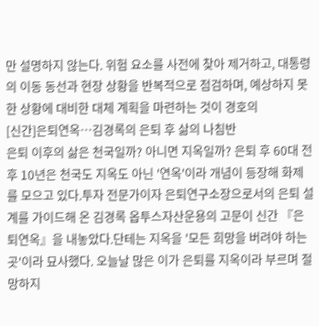만 설명하지 않는다. 위험 요소를 사전에 찾아 제거하고, 대통령의 이동 동선과 현장 상황을 반복적으로 점검하며, 예상하지 못한 상황에 대비한 대체 계획을 마련하는 것이 경호의
[신간]은퇴연옥…김경록의 은퇴 후 삶의 나침반
은퇴 이후의 삶은 천국일까? 아니면 지옥일까? 은퇴 후 60대 전후 10년은 천국도 지옥도 아닌 '연옥'이라 개념이 등장해 화제를 모으고 있다.투자 전문가이자 은퇴연구소장으로서의 은퇴 설계를 가이드해 온 김경록 옵투스자산운용의 고문이 신간 『은퇴연옥』을 내놓았다.단테는 지옥을 '모든 희망을 버려야 하는 곳'이라 묘사했다. 오늘날 많은 이가 은퇴를 지옥이라 부르며 절망하지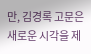만, 김경록 고문은 새로운 시각을 제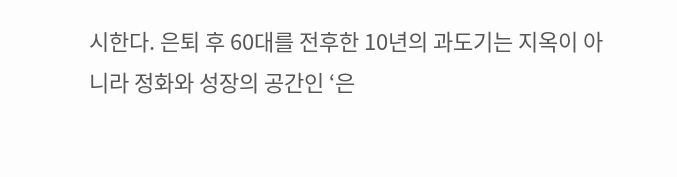시한다. 은퇴 후 60대를 전후한 10년의 과도기는 지옥이 아니라 정화와 성장의 공간인 ‘은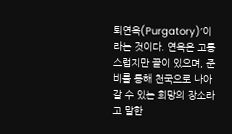퇴연옥(Purgatory)’이라는 것이다. 연옥은 고통스럽지만 끝이 있으며, 준비를 통해 천국으로 나아갈 수 있는 희망의 장소라고 말한